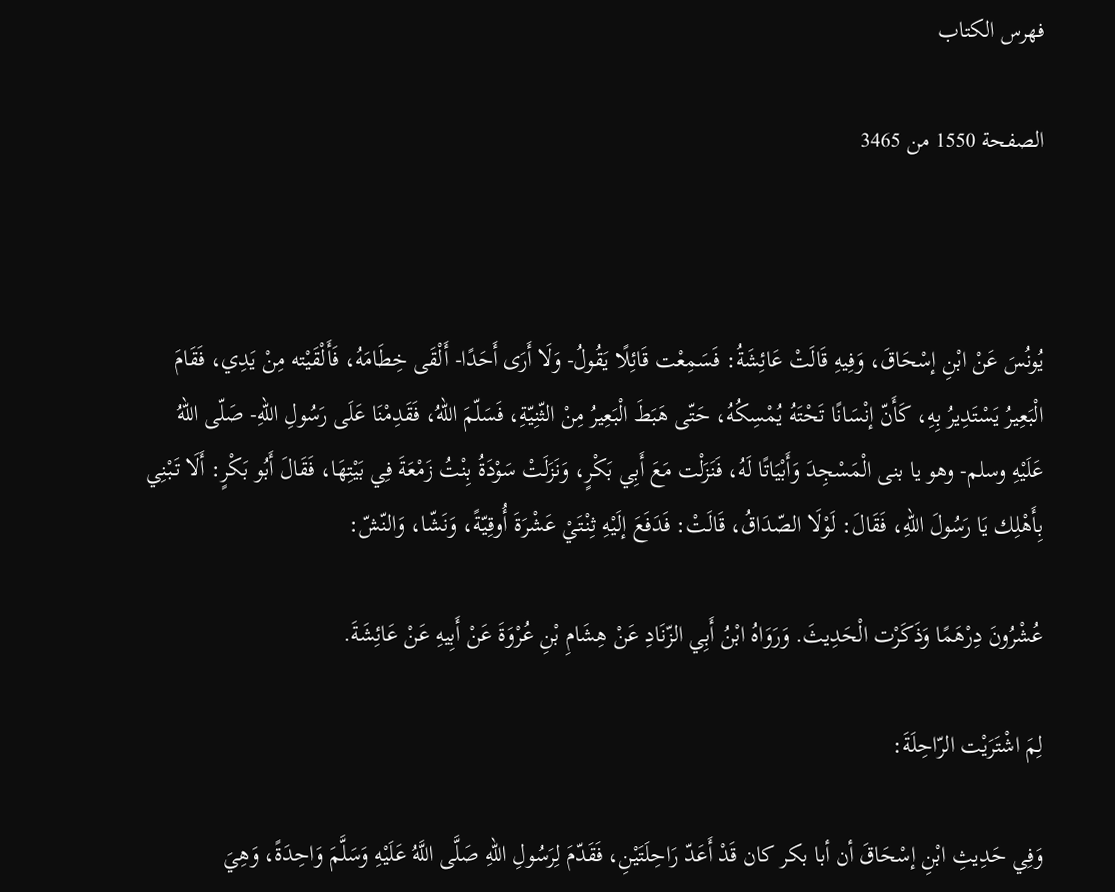فهرس الكتاب

الصفحة 1550 من 3465



يُونُسَ عَنْ ابْنِ إسْحَاقَ، وَفِيهِ قَالَتْ عَائِشَةُ: فَسَمِعْت قَائِلًا يَقُولُ- وَلَا أَرَى أَحَدًا- أَلْقَى خِطَامَهُ، فَأَلْقَيْته مِنْ يَدِي، فَقَامَ الْبَعِيرُ يَسْتَدِيرُ بِهِ، كَأَنّ إنْسَانًا تَحْتَهُ يُمْسِكُهُ، حَتّى هَبَطَ الْبَعِيرُ مِنْ الثّنِيّةِ، فَسَلّمَ اللهُ، فَقَدِمْنَا عَلَى رَسُولِ اللهِ- صَلّى اللهُ عَلَيْهِ وسلم- وهو يا بنى الْمَسْجِدَ وَأَبْيَاتًا لَهُ، فَنَزَلْت مَعَ أَبِي بَكْرٍ، وَنَزَلَتْ سَوْدَةُ بِنْتُ زَمْعَةَ فِي بَيْتِهَا، فَقَالَ أَبُو بَكْرٍ: أَلَا تَبْنِي بِأَهْلِك يَا رَسُولَ اللهِ، فَقَالَ: لَوْلَا الصّدَاقُ، قَالَتْ: فَدَفَعَ إلَيْهِ ثِنْتَيْ عَشْرَةَ أُوقِيّةً، وَنَشّا، وَالنّشّ:

عُشْرُونَ دِرْهَمًا وَذَكَرْت الْحَدِيثَ. وَرَوَاهُ ابْنُ أَبِي الزّنَادِ عَنْ هِشَامِ بْنِ عُرْوَةَ عَنْ أَبِيهِ عَنْ عَائِشَةَ.

لِمَ اشْتَرَيْت الرّاحِلَةَ:

وَفِي حَدِيثِ ابْنِ إسْحَاقَ أن أبا بكر كان قَدْ أَعَدّ رَاحِلَتَيْنِ، فَقَدّمَ لِرَسُولِ اللهِ صَلَّى اللَّهُ عَلَيْهِ وَسَلَّمَ وَاحِدَةً، وَهِيَ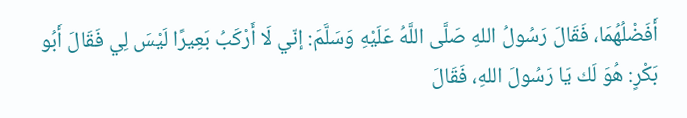أَفَضْلُهُمَا، فَقَالَ رَسُولُ اللهِ صَلَّى اللَّهُ عَلَيْهِ وَسَلَّمَ: إنّي لَا أَرْكَبُ بَعِيرًا لَيْسَ لِي فَقَالَ أَبُو بَكْرٍ: هُوَ لَك يَا رَسُولَ اللهِ، فَقَالَ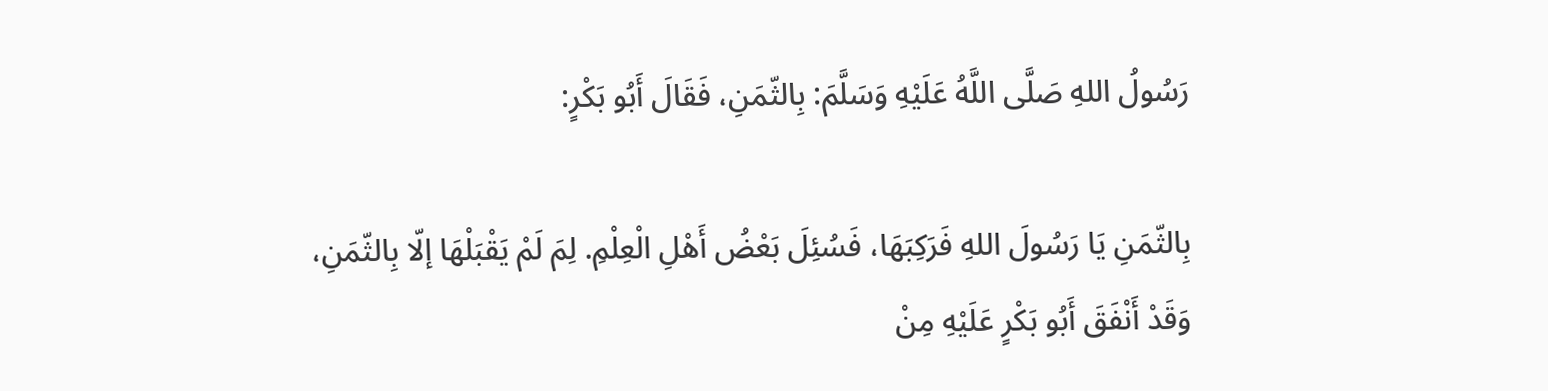رَسُولُ اللهِ صَلَّى اللَّهُ عَلَيْهِ وَسَلَّمَ: بِالثّمَنِ، فَقَالَ أَبُو بَكْرٍ:

بِالثّمَنِ يَا رَسُولَ اللهِ فَرَكِبَهَا، فَسُئِلَ بَعْضُ أَهْلِ الْعِلْمِ. لِمَ لَمْ يَقْبَلْهَا إلّا بِالثّمَنِ، وَقَدْ أَنْفَقَ أَبُو بَكْرٍ عَلَيْهِ مِنْ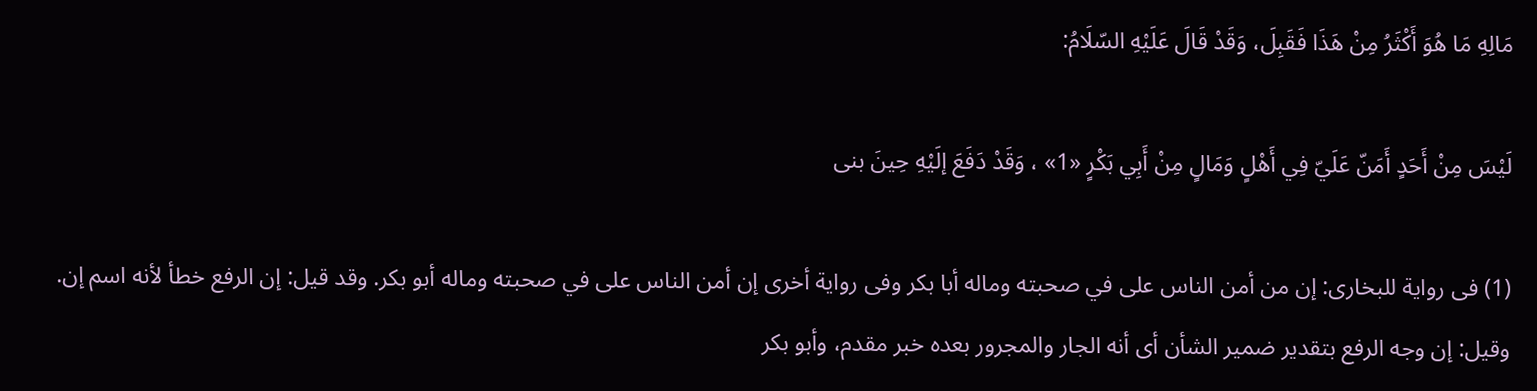مَالِهِ مَا هُوَ أَكْثَرُ مِنْ هَذَا فَقَبِلَ، وَقَدْ قَالَ عَلَيْهِ السّلَامُ:

لَيْسَ مِنْ أَحَدٍ أَمَنّ عَلَيّ فِي أَهْلٍ وَمَالٍ مِنْ أَبِي بَكْرٍ «1» ، وَقَدْ دَفَعَ إلَيْهِ حِينَ بنى

(1) فى رواية للبخارى: إن من أمن الناس على في صحبته وماله أبا بكر وفى رواية أخرى إن أمن الناس على في صحبته وماله أبو بكر. وقد قيل: إن الرفع خطأ لأنه اسم إن. وقيل: إن وجه الرفع بتقدير ضمير الشأن أى أنه الجار والمجرور بعده خبر مقدم، وأبو بكر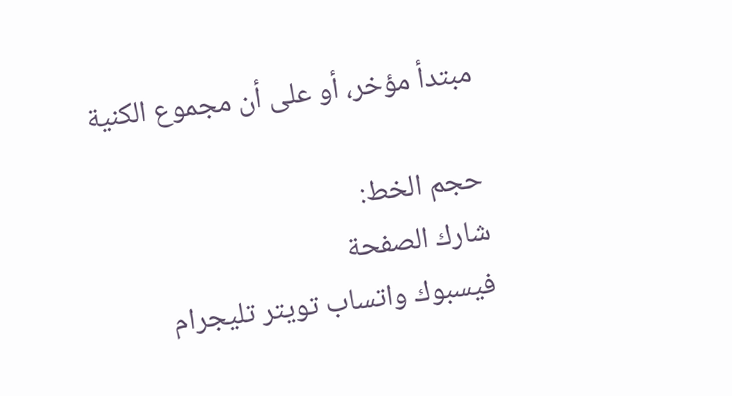مبتدأ مؤخر، أو على أن مجموع الكنية

حجم الخط:
شارك الصفحة
فيسبوك واتساب تويتر تليجرام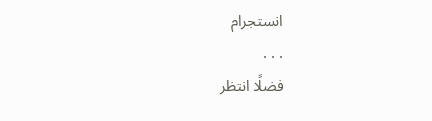انستجرام
. . .
فضلًا انتظر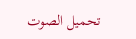تحميل الصوت